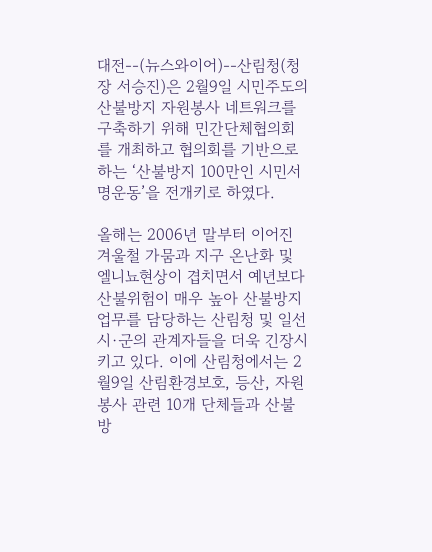대전--(뉴스와이어)--산림청(청장 서승진)은 2월9일 시민주도의 산불방지 자원봉사 네트워크를 구축하기 위해 민간단체협의회를 개최하고 협의회를 기반으로 하는 ‘산불방지 100만인 시민서명운동’을 전개키로 하였다.

올해는 2006년 말부터 이어진 겨울철 가뭄과 지구 온난화 및 엘니뇨현상이 겹치면서 예년보다 산불위험이 매우 높아 산불방지 업무를 담당하는 산림청 및 일선 시·군의 관계자들을 더욱 긴장시키고 있다. 이에 산림청에서는 2월9일 산림환경보호, 등산, 자원봉사 관련 10개 단체들과 산불방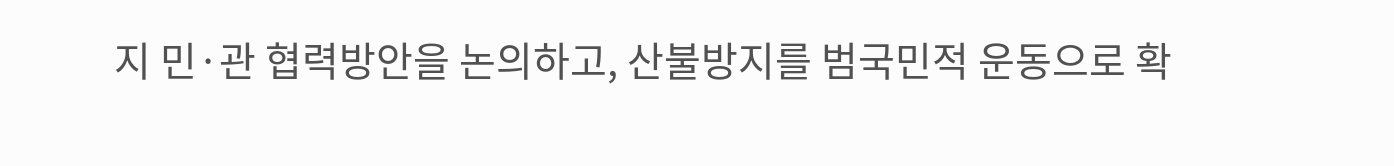지 민·관 협력방안을 논의하고, 산불방지를 범국민적 운동으로 확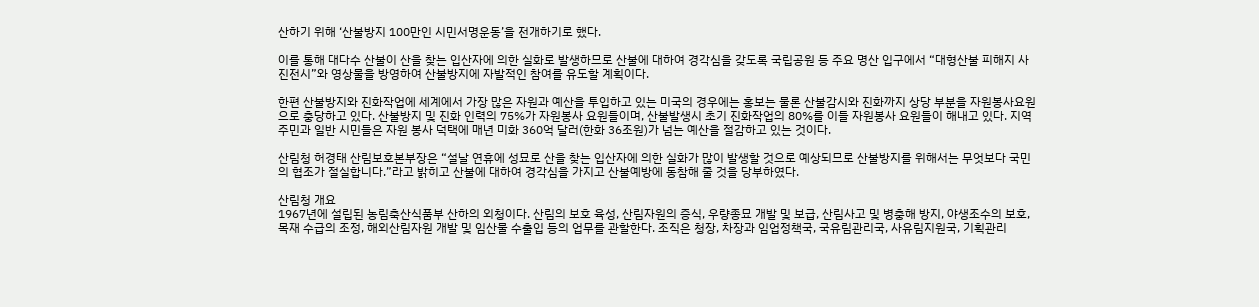산하기 위해 ‘산불방지 100만인 시민서명운동’을 전개하기로 했다.

이를 통해 대다수 산불이 산을 찾는 입산자에 의한 실화로 발생하므로 산불에 대하여 경각심을 갖도록 국립공원 등 주요 명산 입구에서 “대형산불 피해지 사진전시”와 영상물을 방영하여 산불방지에 자발적인 참여를 유도할 계획이다.

한편 산불방지와 진화작업에 세계에서 가장 많은 자원과 예산을 투입하고 있는 미국의 경우에는 홍보는 물론 산불감시와 진화까지 상당 부분을 자원봉사요원으로 충당하고 있다. 산불방지 및 진화 인력의 75%가 자원봉사 요원들이며, 산불발생시 초기 진화작업의 80%를 이들 자원봉사 요원들이 해내고 있다. 지역 주민과 일반 시민들은 자원 봉사 덕택에 매년 미화 360억 달러(한화 36조원)가 넘는 예산을 절감하고 있는 것이다.

산림청 허경태 산림보호본부장은 “설날 연휴에 성묘로 산을 찾는 입산자에 의한 실화가 많이 발생할 것으로 예상되므로 산불방지를 위해서는 무엇보다 국민의 협조가 절실합니다.”라고 밝히고 산불에 대하여 경각심을 가지고 산불예방에 동참해 줄 것을 당부하였다.

산림청 개요
1967년에 설립된 농림축산식품부 산하의 외청이다. 산림의 보호 육성, 산림자원의 증식, 우량종묘 개발 및 보급, 산림사고 및 병충해 방지, 야생조수의 보호, 목재 수급의 조정, 해외산림자원 개발 및 임산물 수출입 등의 업무를 관할한다. 조직은 청장, 차장과 임업정책국, 국유림관리국, 사유림지원국, 기획관리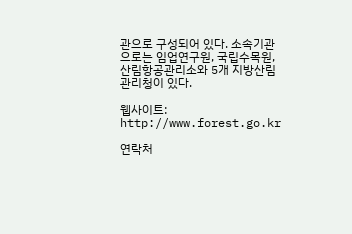관으로 구성되어 있다. 소속기관으로는 임업연구원, 국립수목원, 산림항공관리소와 5개 지방산림관리청이 있다.

웹사이트: http://www.forest.go.kr

연락처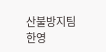산불방지팀 한영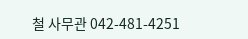철 사무관 042-481-4251